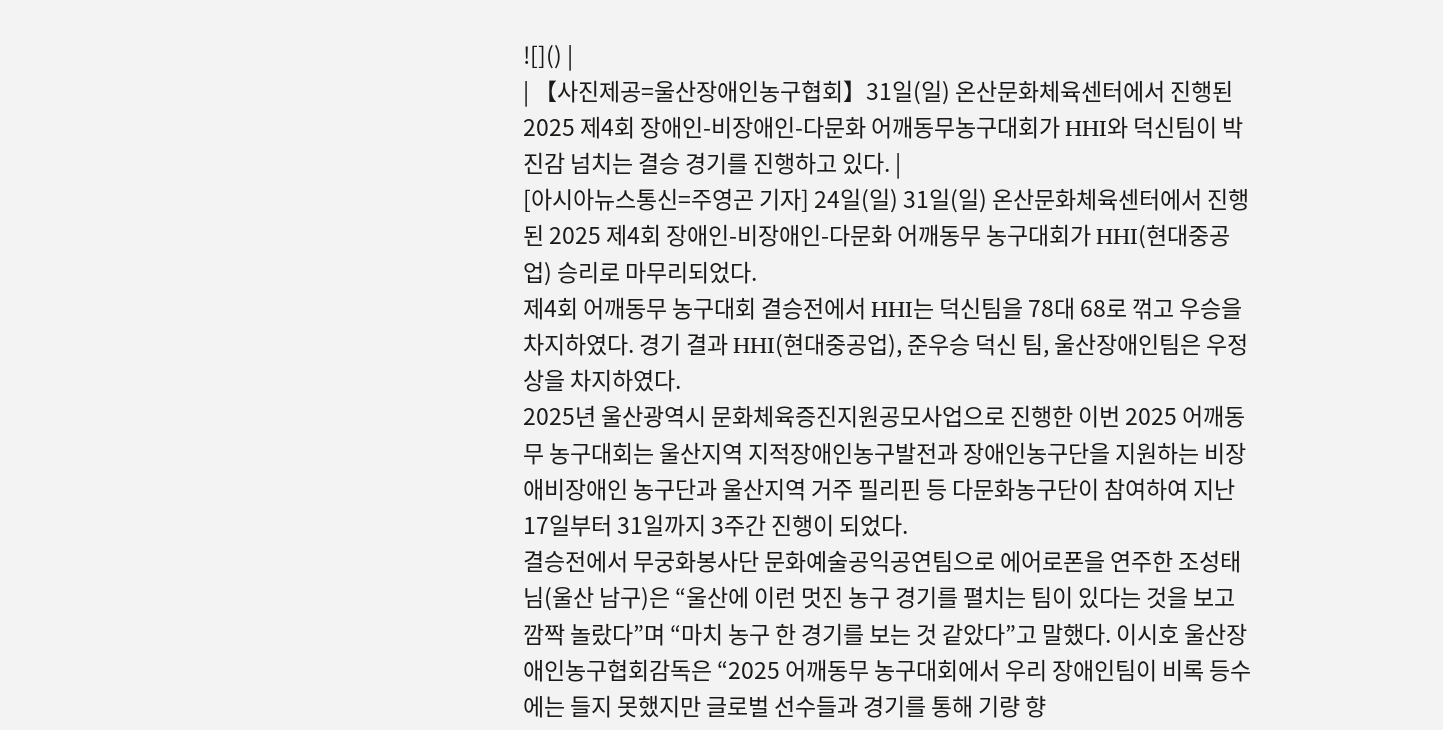![]() |
| 【사진제공=울산장애인농구협회】31일(일) 온산문화체육센터에서 진행된 2025 제4회 장애인-비장애인-다문화 어깨동무농구대회가 HHI와 덕신팀이 박진감 넘치는 결승 경기를 진행하고 있다. |
[아시아뉴스통신=주영곤 기자] 24일(일) 31일(일) 온산문화체육센터에서 진행된 2025 제4회 장애인-비장애인-다문화 어깨동무 농구대회가 HHI(현대중공업) 승리로 마무리되었다.
제4회 어깨동무 농구대회 결승전에서 HHI는 덕신팀을 78대 68로 꺾고 우승을 차지하였다. 경기 결과 HHI(현대중공업), 준우승 덕신 팀, 울산장애인팀은 우정상을 차지하였다.
2025년 울산광역시 문화체육증진지원공모사업으로 진행한 이번 2025 어깨동무 농구대회는 울산지역 지적장애인농구발전과 장애인농구단을 지원하는 비장애비장애인 농구단과 울산지역 거주 필리핀 등 다문화농구단이 참여하여 지난 17일부터 31일까지 3주간 진행이 되었다.
결승전에서 무궁화봉사단 문화예술공익공연팀으로 에어로폰을 연주한 조성태님(울산 남구)은 “울산에 이런 멋진 농구 경기를 펼치는 팀이 있다는 것을 보고 깜짝 놀랐다”며 “마치 농구 한 경기를 보는 것 같았다”고 말했다. 이시호 울산장애인농구협회감독은 “2025 어깨동무 농구대회에서 우리 장애인팀이 비록 등수에는 들지 못했지만 글로벌 선수들과 경기를 통해 기량 향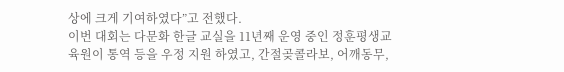상에 크게 기여하였다”고 전했다.
이번 대회는 다문화 한글 교실을 11년째 운영 중인 정훈평생교육원이 통역 등을 우정 지원 하였고, 간절곶콜라보, 어깨동무,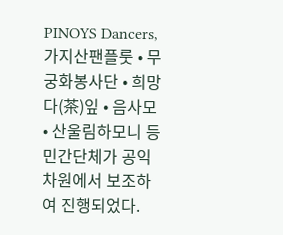PINOYS Dancers, 가지산팬플룻 • 무궁화봉사단 • 희망다(茶)잎 • 음사모 • 산울림하모니 등 민간단체가 공익차원에서 보조하여 진행되었다.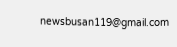newsbusan119@gmail.com